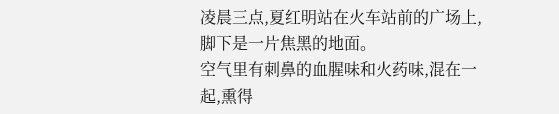凌晨三点,夏红明站在火车站前的广场上,脚下是一片焦黑的地面。
空气里有刺鼻的血腥味和火药味,混在一起,熏得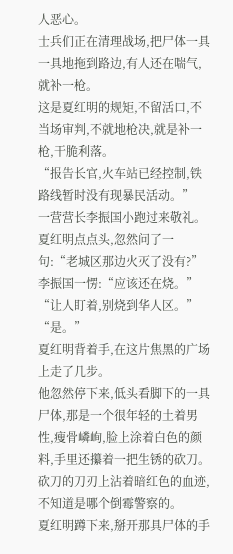人恶心。
士兵们正在清理战场,把尸体一具一具地拖到路边,有人还在喘气,就补一枪。
这是夏红明的规矩,不留活口,不当场审判,不就地枪决,就是补一枪,干脆利落。
“报告长官,火车站已经控制,铁路线暂时没有现暴民活动。”
一营营长李振国小跑过来敬礼。
夏红明点点头,忽然问了一句:“老城区那边火灭了没有?”
李振国一愣:“应该还在烧。”
“让人盯着,别烧到华人区。”
“是。”
夏红明背着手,在这片焦黑的广场上走了几步。
他忽然停下来,低头看脚下的一具尸体,那是一个很年轻的土着男性,瘦骨嶙峋,脸上涂着白色的颜料,手里还攥着一把生锈的砍刀。
砍刀的刀刃上沾着暗红色的血迹,不知道是哪个倒霉警察的。
夏红明蹲下来,掰开那具尸体的手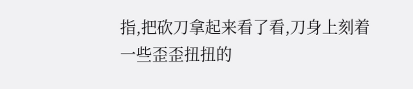指,把砍刀拿起来看了看,刀身上刻着一些歪歪扭扭的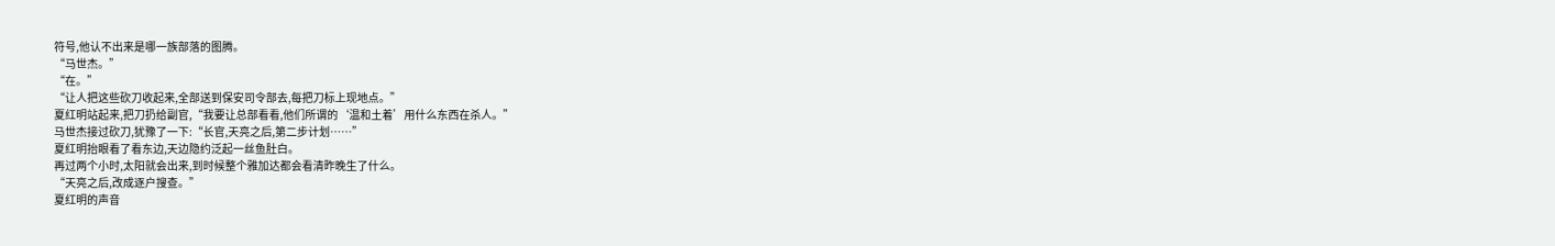符号,他认不出来是哪一族部落的图腾。
“马世杰。”
“在。”
“让人把这些砍刀收起来,全部送到保安司令部去,每把刀标上现地点。”
夏红明站起来,把刀扔给副官,“我要让总部看看,他们所谓的‘温和土着’用什么东西在杀人。”
马世杰接过砍刀,犹豫了一下:“长官,天亮之后,第二步计划……”
夏红明抬眼看了看东边,天边隐约泛起一丝鱼肚白。
再过两个小时,太阳就会出来,到时候整个雅加达都会看清昨晚生了什么。
“天亮之后,改成逐户搜查。”
夏红明的声音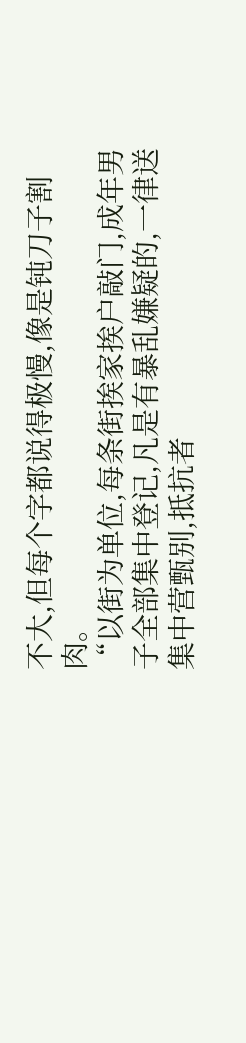不大,但每个字都说得极慢,像是钝刀子割肉。
“以街为单位,每条街挨家挨户敲门,成年男子全部集中登记,凡是有暴乱嫌疑的,一律送集中营甄别,抵抗者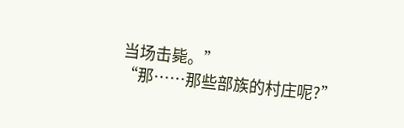当场击毙。”
“那……那些部族的村庄呢?”